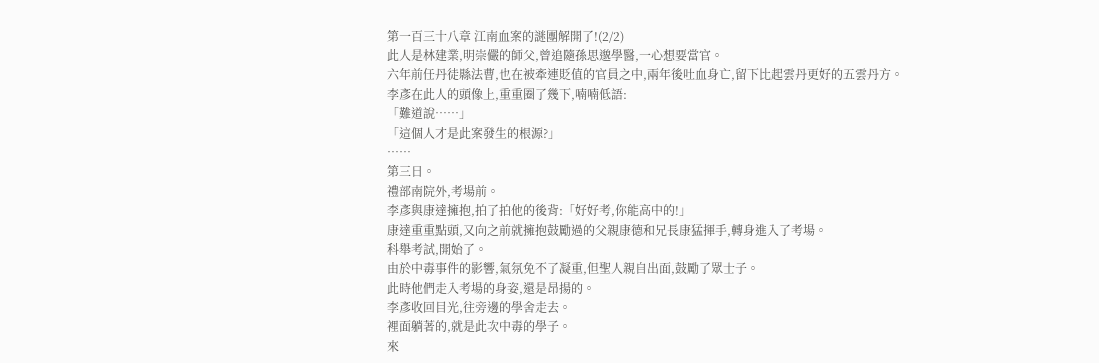第一百三十八章 江南血案的謎團解開了!(2/2)
此人是林建業,明崇儼的師父,曾追隨孫思邈學醫,一心想要當官。
六年前任丹徒縣法曹,也在被牽連貶值的官員之中,兩年後吐血身亡,留下比起雲丹更好的五雲丹方。
李彥在此人的頭像上,重重圈了幾下,喃喃低語:
「難道說……」
「這個人才是此案發生的根源?」
……
第三日。
禮部南院外,考場前。
李彥與康達擁抱,拍了拍他的後背:「好好考,你能高中的!」
康達重重點頭,又向之前就擁抱鼓勵過的父親康德和兄長康猛揮手,轉身進入了考場。
科舉考試,開始了。
由於中毒事件的影響,氣氛免不了凝重,但聖人親自出面,鼓勵了眾士子。
此時他們走入考場的身姿,還是昂揚的。
李彥收回目光,往旁邊的學舍走去。
裡面躺著的,就是此次中毒的學子。
來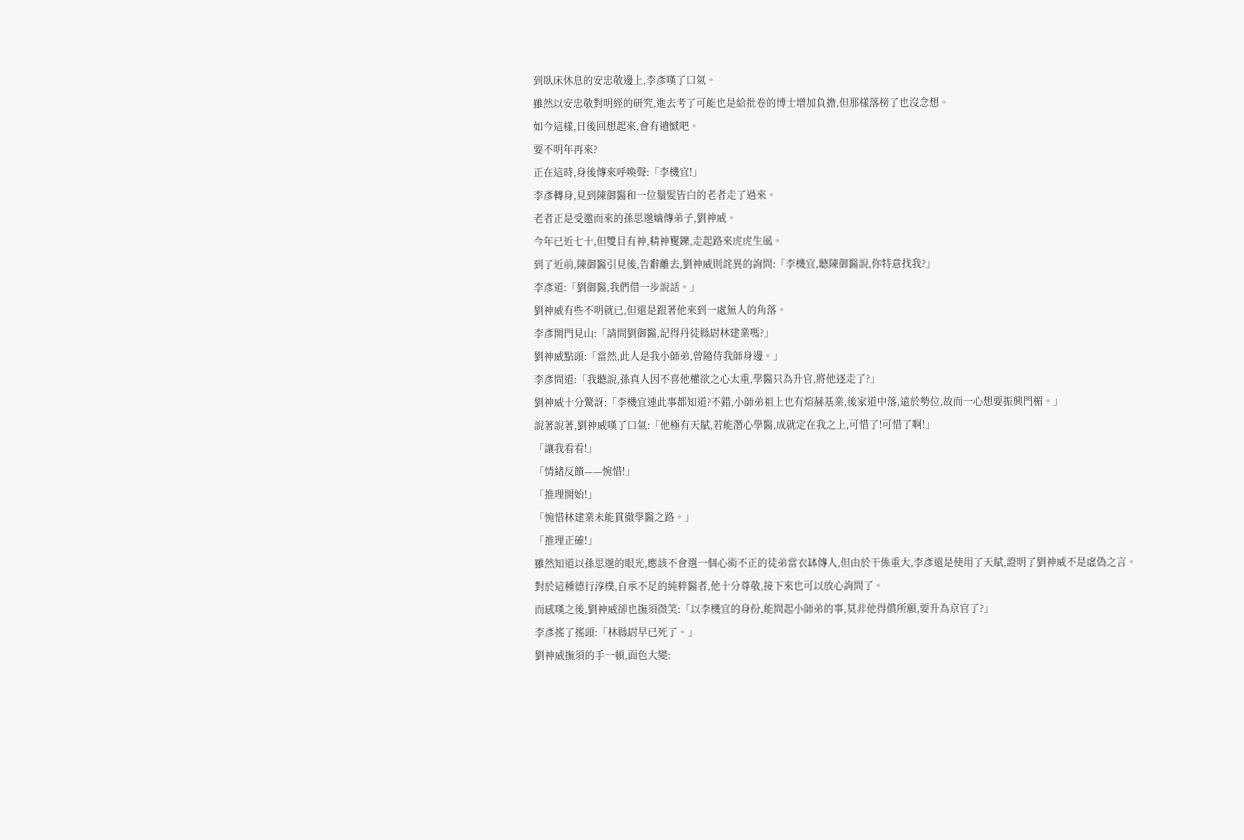到臥床休息的安忠敬邊上,李彥嘆了口氣。
雖然以安忠敬對明經的研究,進去考了可能也是給批卷的博士增加負擔,但那樣落榜了也沒念想。
如今這樣,日後回想起來,會有遺憾吧。
要不明年再來?
正在這時,身後傳來呼喚聲:「李機宜!」
李彥轉身,見到陳御醫和一位鬚髮皆白的老者走了過來。
老者正是受邀而來的孫思邈嫡傳弟子,劉神威。
今年已近七十,但雙目有神,精神矍鑠,走起路來虎虎生風。
到了近前,陳御醫引見後,告辭離去,劉神威則詫異的詢問:「李機宜,聽陳御醫說,你特意找我?」
李彥道:「劉御醫,我們借一步說話。」
劉神威有些不明就已,但還是跟著他來到一處無人的角落。
李彥開門見山:「請問劉御醫,記得丹徒縣尉林建業嗎?」
劉神威點頭:「當然,此人是我小師弟,曾隨侍我師身邊。」
李彥問道:「我聽說,孫真人因不喜他權欲之心太重,學醫只為升官,將他逐走了?」
劉神威十分驚訝:「李機宜連此事都知道?不錯,小師弟祖上也有煊赫基業,後家道中落,遠於勢位,故而一心想要振興門楣。」
說著說著,劉神威嘆了口氣:「他極有天賦,若能潛心學醫,成就定在我之上,可惜了!可惜了啊!」
「讓我看看!」
「情緒反饋——惋惜!」
「推理開始!」
「惋惜林建業未能貫徹學醫之路。」
「推理正確!」
雖然知道以孫思邈的眼光,應該不會選一個心術不正的徒弟當衣缽傳人,但由於干係重大,李彥還是使用了天賦,證明了劉神威不是虛偽之言。
對於這種德行淳樸,自承不足的純粹醫者,他十分尊敬,接下來也可以放心詢問了。
而感嘆之後,劉神威卻也撫須微笑:「以李機宜的身份,能問起小師弟的事,莫非他得償所願,要升為京官了?」
李彥搖了搖頭:「林縣尉早已死了。」
劉神威撫須的手一頓,面色大變: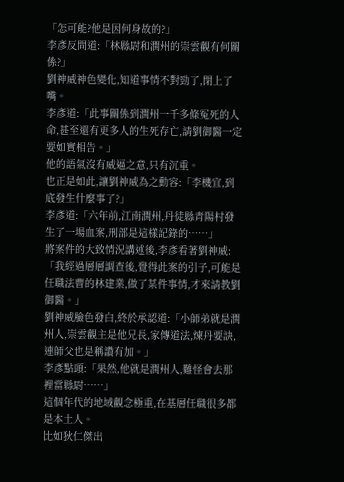「怎可能?他是因何身故的?」
李彥反問道:「林縣尉和潤州的崇雲觀有何關係?」
劉神威神色變化,知道事情不對勁了,閉上了嘴。
李彥道:「此事關係到潤州一千多條冤死的人命,甚至還有更多人的生死存亡,請劉御醫一定要如實相告。」
他的語氣沒有威逼之意,只有沉重。
也正是如此,讓劉神威為之動容:「李機宜,到底發生什麼事了?」
李彥道:「六年前,江南潤州,丹徒縣青陽村發生了一場血案,刑部是這樣記錄的……」
將案件的大致情況講述後,李彥看著劉神威:「我經過層層調查後,覺得此案的引子,可能是任職法曹的林建業,做了某件事情,才來請教劉御醫。」
劉神威臉色發白,終於承認道:「小師弟就是潤州人,崇雲觀主是他兄長,家傳道法,煉丹要訣,連師父也是稱讚有加。」
李彥點頭:「果然,他就是潤州人,難怪會去那裡當縣尉……」
這個年代的地域觀念極重,在基層任職很多都是本土人。
比如狄仁傑出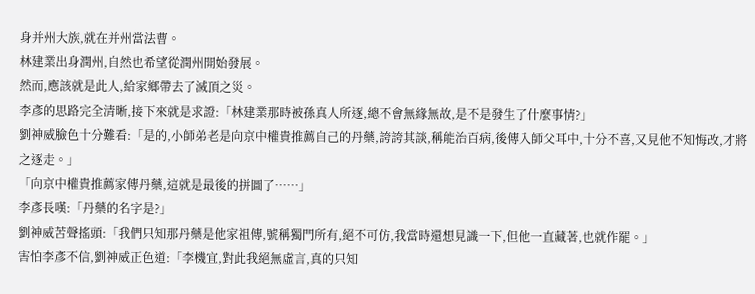身并州大族,就在并州當法曹。
林建業出身潤州,自然也希望從潤州開始發展。
然而,應該就是此人,給家鄉帶去了滅頂之災。
李彥的思路完全清晰,接下來就是求證:「林建業那時被孫真人所逐,總不會無緣無故,是不是發生了什麼事情?」
劉神威臉色十分難看:「是的,小師弟老是向京中權貴推薦自己的丹藥,誇誇其談,稱能治百病,後傳入師父耳中,十分不喜,又見他不知悔改,才將之逐走。」
「向京中權貴推薦家傳丹藥,這就是最後的拼圖了……」
李彥長嘆:「丹藥的名字是?」
劉神威苦聲搖頭:「我們只知那丹藥是他家祖傳,號稱獨門所有,絕不可仿,我當時還想見識一下,但他一直藏著,也就作罷。」
害怕李彥不信,劉神威正色道:「李機宜,對此我絕無虛言,真的只知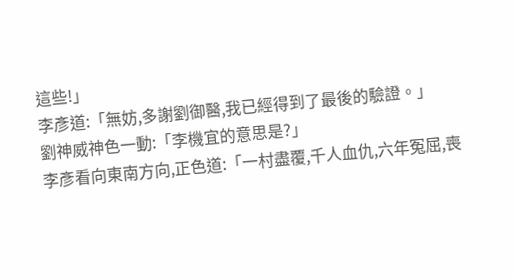這些!」
李彥道:「無妨,多謝劉御醫,我已經得到了最後的驗證。」
劉神威神色一動:「李機宜的意思是?」
李彥看向東南方向,正色道:「一村盡覆,千人血仇,六年冤屈,喪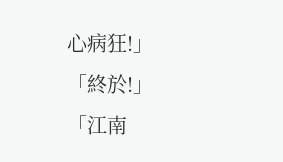心病狂!」
「終於!」
「江南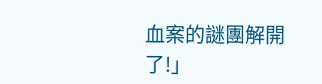血案的謎團解開了!」